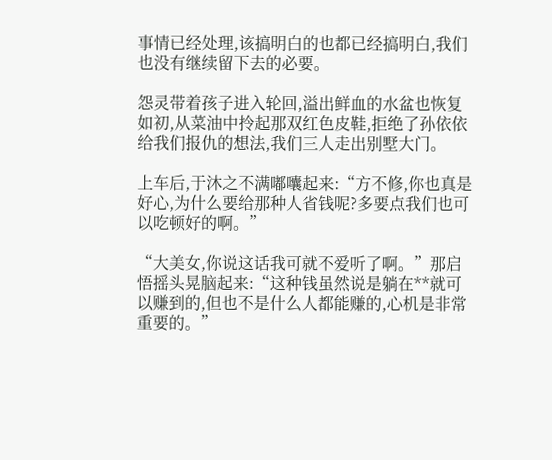事情已经处理,该搞明白的也都已经搞明白,我们也没有继续留下去的必要。

怨灵带着孩子进入轮回,溢出鲜血的水盆也恢复如初,从菜油中拎起那双红色皮鞋,拒绝了孙依依给我们报仇的想法,我们三人走出别墅大门。

上车后,于沐之不满嘟囔起来:“方不修,你也真是好心,为什么要给那种人省钱呢?多要点我们也可以吃顿好的啊。”

“大美女,你说这话我可就不爱听了啊。”那启悟摇头晃脑起来:“这种钱虽然说是躺在**就可以赚到的,但也不是什么人都能赚的,心机是非常重要的。”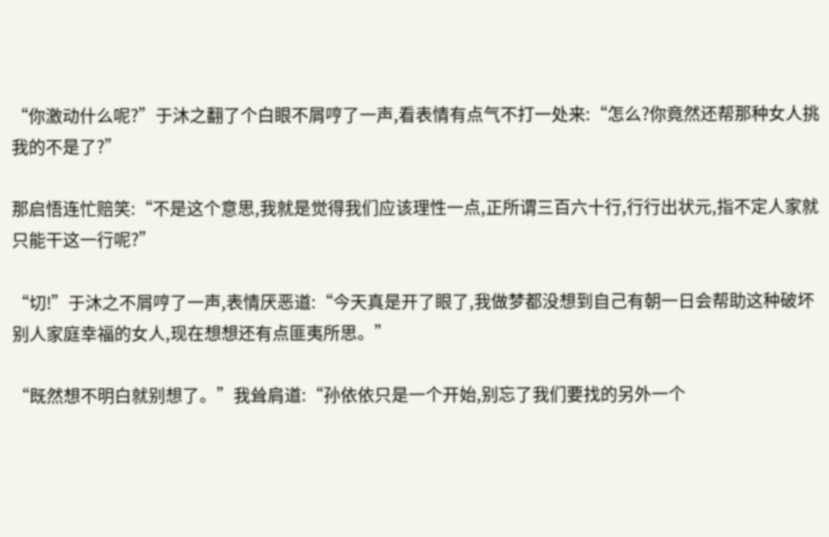“你激动什么呢?”于沐之翻了个白眼不屑哼了一声,看表情有点气不打一处来:“怎么?你竟然还帮那种女人挑我的不是了?”

那启悟连忙赔笑:“不是这个意思,我就是觉得我们应该理性一点,正所谓三百六十行,行行出状元,指不定人家就只能干这一行呢?”

“切!”于沐之不屑哼了一声,表情厌恶道:“今天真是开了眼了,我做梦都没想到自己有朝一日会帮助这种破坏别人家庭幸福的女人,现在想想还有点匪夷所思。”

“既然想不明白就别想了。”我耸肩道:“孙依依只是一个开始,别忘了我们要找的另外一个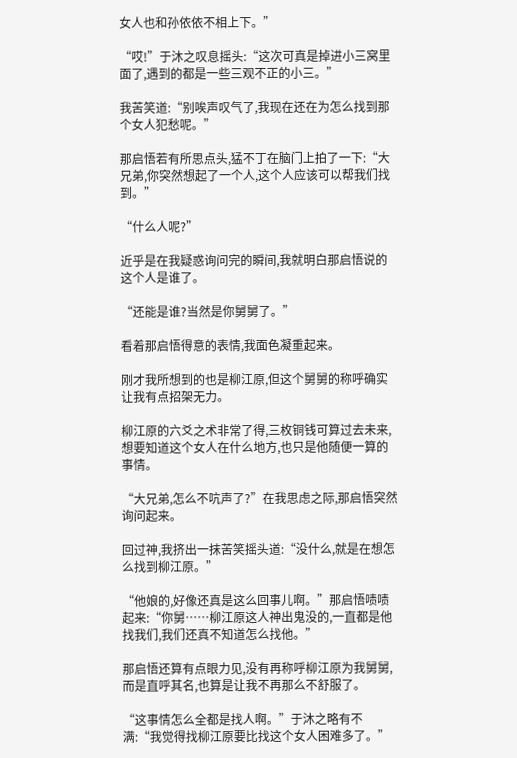女人也和孙依依不相上下。”

“哎!”于沐之叹息摇头:“这次可真是掉进小三窝里面了,遇到的都是一些三观不正的小三。”

我苦笑道:“别唉声叹气了,我现在还在为怎么找到那个女人犯愁呢。”

那启悟若有所思点头,猛不丁在脑门上拍了一下:“大兄弟,你突然想起了一个人,这个人应该可以帮我们找到。”

“什么人呢?”

近乎是在我疑惑询问完的瞬间,我就明白那启悟说的这个人是谁了。

“还能是谁?当然是你舅舅了。”

看着那启悟得意的表情,我面色凝重起来。

刚才我所想到的也是柳江原,但这个舅舅的称呼确实让我有点招架无力。

柳江原的六爻之术非常了得,三枚铜钱可算过去未来,想要知道这个女人在什么地方,也只是他随便一算的事情。

“大兄弟,怎么不吭声了?”在我思虑之际,那启悟突然询问起来。

回过神,我挤出一抹苦笑摇头道:“没什么,就是在想怎么找到柳江原。”

“他娘的,好像还真是这么回事儿啊。”那启悟啧啧起来:“你舅……柳江原这人神出鬼没的,一直都是他找我们,我们还真不知道怎么找他。”

那启悟还算有点眼力见,没有再称呼柳江原为我舅舅,而是直呼其名,也算是让我不再那么不舒服了。

“这事情怎么全都是找人啊。”于沐之略有不满:“我觉得找柳江原要比找这个女人困难多了。”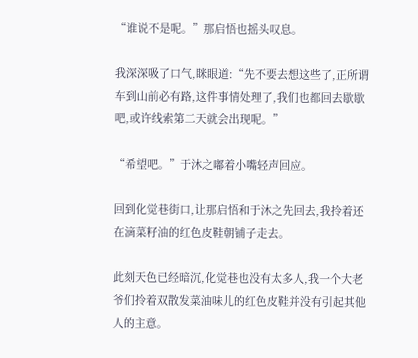“谁说不是呢。”那启悟也摇头叹息。

我深深吸了口气,眯眼道:“先不要去想这些了,正所谓车到山前必有路,这件事情处理了,我们也都回去歇歇吧,或许线索第二天就会出现呢。”

“希望吧。”于沐之嘟着小嘴轻声回应。

回到化觉巷街口,让那启悟和于沐之先回去,我拎着还在滴菜籽油的红色皮鞋朝铺子走去。

此刻天色已经暗沉,化觉巷也没有太多人,我一个大老爷们拎着双散发菜油味儿的红色皮鞋并没有引起其他人的主意。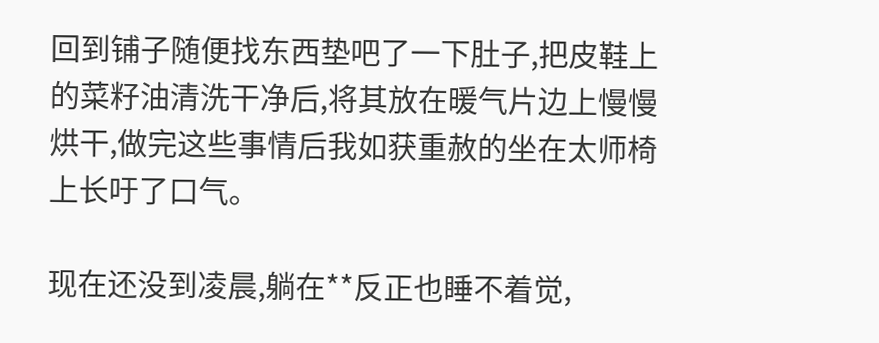回到铺子随便找东西垫吧了一下肚子,把皮鞋上的菜籽油清洗干净后,将其放在暖气片边上慢慢烘干,做完这些事情后我如获重赦的坐在太师椅上长吁了口气。

现在还没到凌晨,躺在**反正也睡不着觉,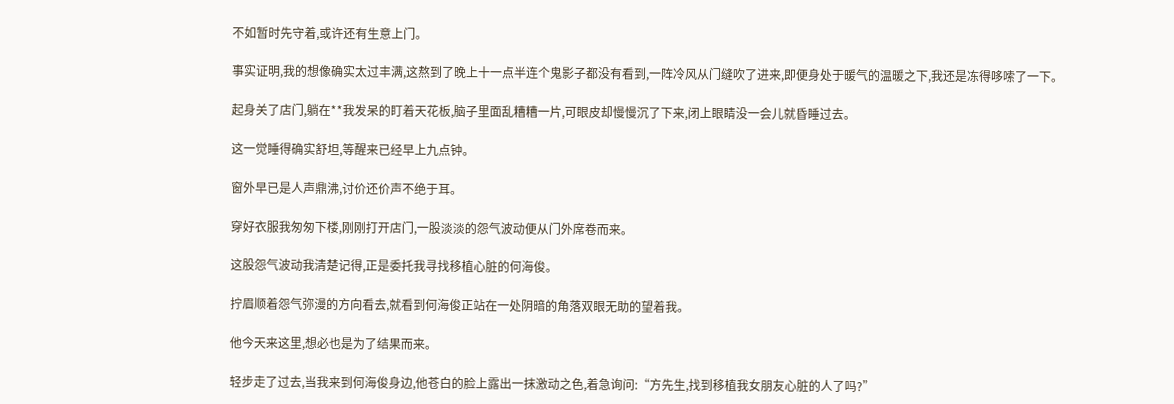不如暂时先守着,或许还有生意上门。

事实证明,我的想像确实太过丰满,这熬到了晚上十一点半连个鬼影子都没有看到,一阵冷风从门缝吹了进来,即便身处于暖气的温暖之下,我还是冻得哆嗦了一下。

起身关了店门,躺在**我发呆的盯着天花板,脑子里面乱糟糟一片,可眼皮却慢慢沉了下来,闭上眼睛没一会儿就昏睡过去。

这一觉睡得确实舒坦,等醒来已经早上九点钟。

窗外早已是人声鼎沸,讨价还价声不绝于耳。

穿好衣服我匆匆下楼,刚刚打开店门,一股淡淡的怨气波动便从门外席卷而来。

这股怨气波动我清楚记得,正是委托我寻找移植心脏的何海俊。

拧眉顺着怨气弥漫的方向看去,就看到何海俊正站在一处阴暗的角落双眼无助的望着我。

他今天来这里,想必也是为了结果而来。

轻步走了过去,当我来到何海俊身边,他苍白的脸上露出一抹激动之色,着急询问:“方先生,找到移植我女朋友心脏的人了吗?”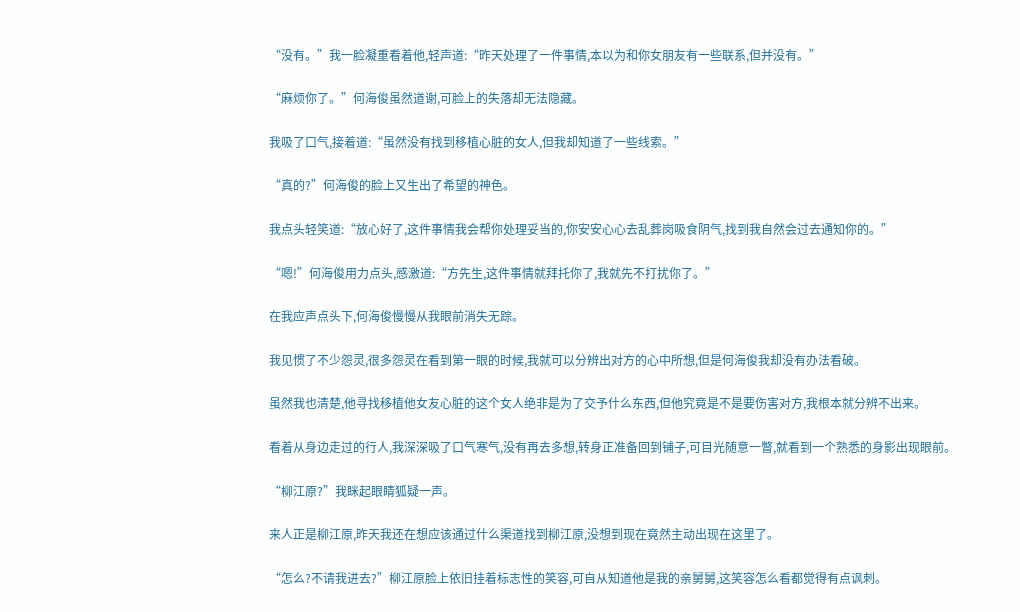“没有。”我一脸凝重看着他,轻声道:“昨天处理了一件事情,本以为和你女朋友有一些联系,但并没有。”

“麻烦你了。”何海俊虽然道谢,可脸上的失落却无法隐藏。

我吸了口气,接着道:“虽然没有找到移植心脏的女人,但我却知道了一些线索。”

“真的?”何海俊的脸上又生出了希望的神色。

我点头轻笑道:“放心好了,这件事情我会帮你处理妥当的,你安安心心去乱葬岗吸食阴气,找到我自然会过去通知你的。”

“嗯!”何海俊用力点头,感激道:“方先生,这件事情就拜托你了,我就先不打扰你了。”

在我应声点头下,何海俊慢慢从我眼前消失无踪。

我见惯了不少怨灵,很多怨灵在看到第一眼的时候,我就可以分辨出对方的心中所想,但是何海俊我却没有办法看破。

虽然我也清楚,他寻找移植他女友心脏的这个女人绝非是为了交予什么东西,但他究竟是不是要伤害对方,我根本就分辨不出来。

看着从身边走过的行人,我深深吸了口气寒气,没有再去多想,转身正准备回到铺子,可目光随意一瞥,就看到一个熟悉的身影出现眼前。

“柳江原?”我眯起眼睛狐疑一声。

来人正是柳江原,昨天我还在想应该通过什么渠道找到柳江原,没想到现在竟然主动出现在这里了。

“怎么?不请我进去?”柳江原脸上依旧挂着标志性的笑容,可自从知道他是我的亲舅舅,这笑容怎么看都觉得有点讽刺。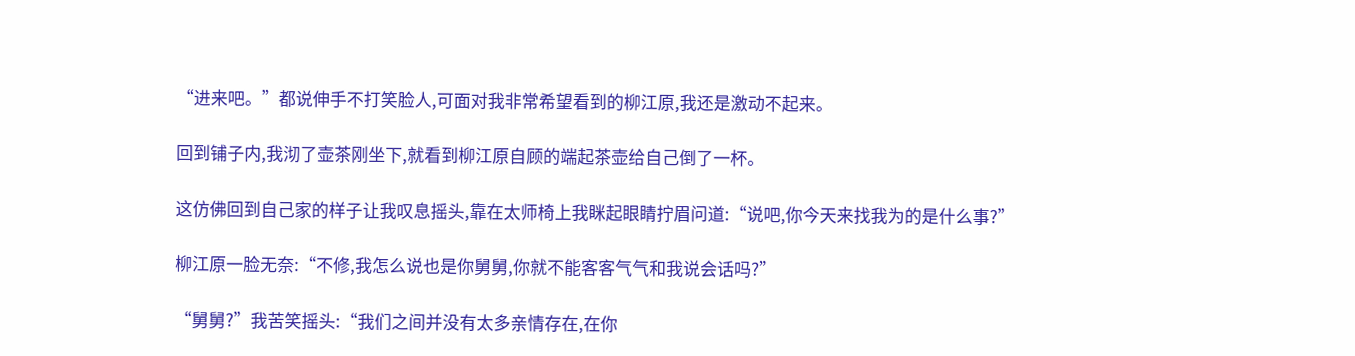“进来吧。”都说伸手不打笑脸人,可面对我非常希望看到的柳江原,我还是激动不起来。

回到铺子内,我沏了壶茶刚坐下,就看到柳江原自顾的端起茶壶给自己倒了一杯。

这仿佛回到自己家的样子让我叹息摇头,靠在太师椅上我眯起眼睛拧眉问道:“说吧,你今天来找我为的是什么事?”

柳江原一脸无奈:“不修,我怎么说也是你舅舅,你就不能客客气气和我说会话吗?”

“舅舅?”我苦笑摇头:“我们之间并没有太多亲情存在,在你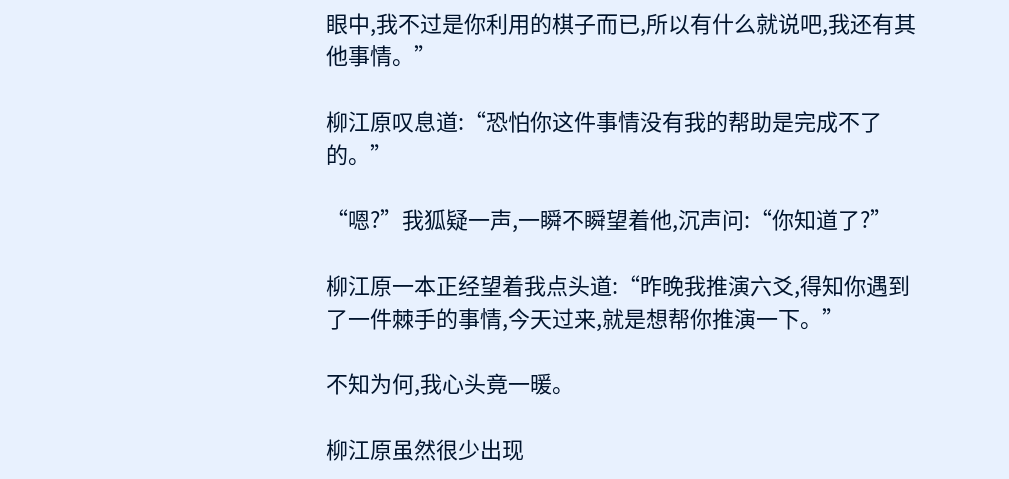眼中,我不过是你利用的棋子而已,所以有什么就说吧,我还有其他事情。”

柳江原叹息道:“恐怕你这件事情没有我的帮助是完成不了的。”

“嗯?”我狐疑一声,一瞬不瞬望着他,沉声问:“你知道了?”

柳江原一本正经望着我点头道:“昨晚我推演六爻,得知你遇到了一件棘手的事情,今天过来,就是想帮你推演一下。”

不知为何,我心头竟一暖。

柳江原虽然很少出现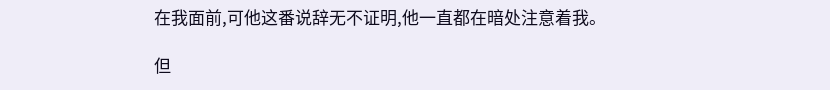在我面前,可他这番说辞无不证明,他一直都在暗处注意着我。

但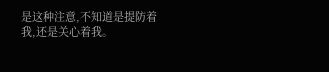是这种注意,不知道是提防着我,还是关心着我。